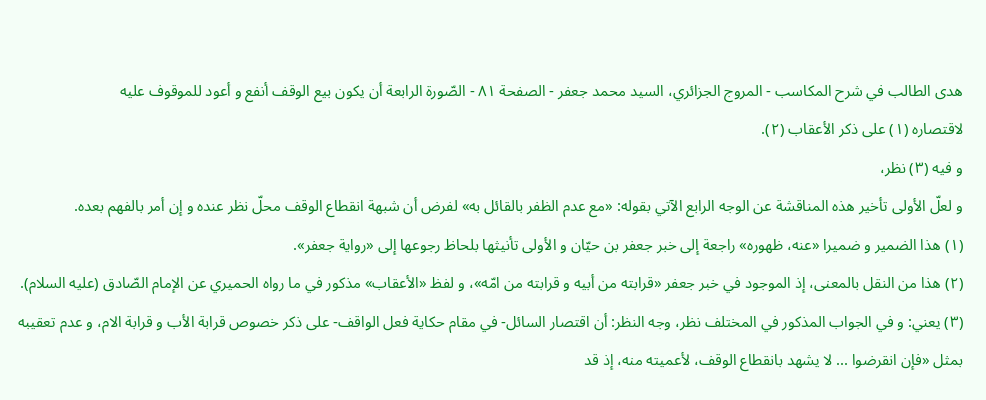هدى الطالب في شرح المكاسب - المروج الجزائري، السيد محمد جعفر - الصفحة ٨١ - الصّورة الرابعة أن يكون بيع الوقف أنفع و أعود للموقوف عليه
لاقتصاره (١) على ذكر الأعقاب (٢).
و فيه (٣) نظر،
و لعلّ الأولى تأخير هذه المناقشة عن الوجه الرابع الآتي بقوله: «مع عدم الظفر بالقائل به» لفرض أن شبهة انقطاع الوقف محلّ نظر عنده و إن أمر بالفهم بعده.
(١) هذا الضمير و ضميرا «عنه، ظهوره» راجعة إلى خبر جعفر بن حيّان و الأولى تأنيثها بلحاظ رجوعها إلى «رواية جعفر».
(٢) هذا من النقل بالمعنى، إذ الموجود في خبر جعفر «قرابته من أبيه و قرابته من امّه»، و لفظ «الأعقاب» مذكور في ما رواه الحميري عن الإمام الصّادق (عليه السلام).
(٣) يعني: و في الجواب المذكور في المختلف نظر، وجه النظر: أن اقتصار السائل- في مقام حكاية فعل الواقف- على ذكر خصوص قرابة الأب و قرابة الام، و عدم تعقيبه بمثل «فإن انقرضوا ... لا يشهد بانقطاع الوقف، لأعميته منه، إذ قد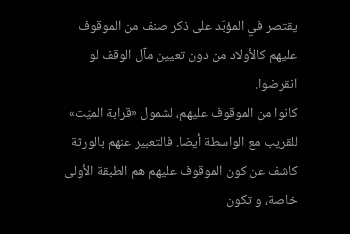يقتصر في المؤبّد على ذكر صنف من الموقوف عليهم كالأولاد من دون تعيين مآل الوقف لو انقرضوا.
كانوا من الموقوف عليهم، لشمول «قرابة الميّت» للقريب مع الواسطة أيضا. فالتعبير عنهم بالورثة كاشف عن كون الموقوف عليهم هم الطبقة الأولى خاصة، و تكون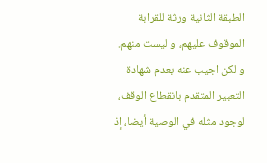الطبقة الثانية ورثة للقرابة الموقوف عليهم، و ليست منهم.
و لكن اجيب عنه بعدم شهادة التعبير المتقدم بانقطاع الوقف، لوجود مثله في الوصية أيضا، إذ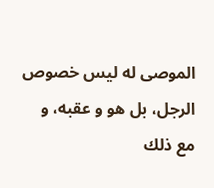الموصى له ليس خصوص الرجل، بل هو و عقبه، و مع ذلك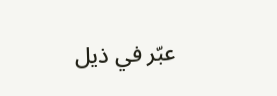عبّر في ذيل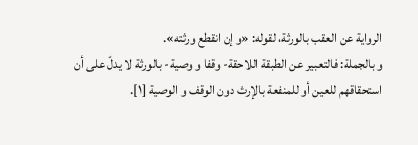الرواية عن العقب بالورثة، لقوله: «و إن انقطع ورثته».
و بالجملة: فالتعبير عن الطبقة اللاحقة- وقفا و وصية- بالورثة لا يدلّ على أن استحقاقهم للعين أو للمنفعة بالإرث دون الوقف و الوصية [١].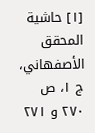[١] حاشية المحقق الأصفهاني، ج ١، ص ٢٧٠ و ٢٧١